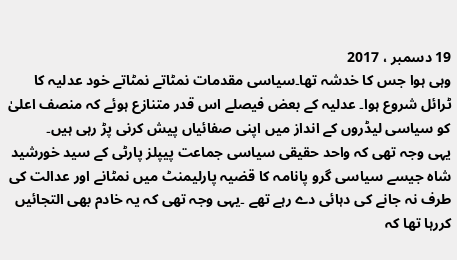19 دسمبر ، 2017
وہی ہوا جس کا خدشہ تھا۔سیاسی مقدمات نمٹاتے نمٹاتے خود عدلیہ کا ٹرائل شروع ہوا۔ عدلیہ کے بعض فیصلے اس قدر متنازع ہوئے کہ منصف اعلیٰ کو سیاسی لیڈروں کے انداز میں اپنی صفائیاں پیش کرنی پڑ رہی ہیں۔
یہی وجہ تھی کہ واحد حقیقی سیاسی جماعت پیپلز پارٹی کے سید خورشید شاہ جیسے سیاسی گرو پانامہ کا قضیہ پارلیمنٹ میں نمٹانے اور عدالت کی طرف نہ جانے کی دہائی دے رہے تھے ۔یہی وجہ تھی کہ یہ خادم بھی التجائیں کررہا تھا کہ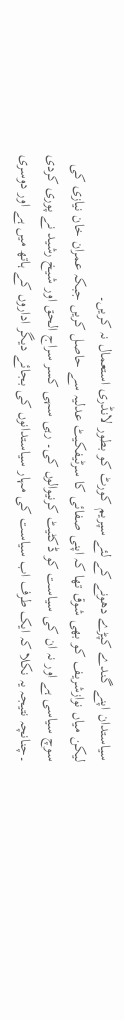سیاستدان اپنے گندے کپڑے دھونے کے لئے سپریم کورٹ کو بطور لانڈری استعمال نہ کریں۔
لیکن میاں نوازشریف کو بھی شوق تھا کہ اپنی صفائی کا سرٹیفکیٹ عدلیہ سے حاصل کریں جبکہ عمران خان نیازی کی سوچ سیاسی ہے اور نہ ان کی سیاست کو ڈکٹیٹ کرنیوالوں کی۔ رہی سہی کسر سراج الحق اور شیخ رشید نے پوری کردی ۔چنانچہ نتیجہ یہ نکلا کہ ایک طرف اب سیاست کی مہار سیاستدانوں کی بجائے دیگر اداروں کے ہاتھ میں ہے اور دوسری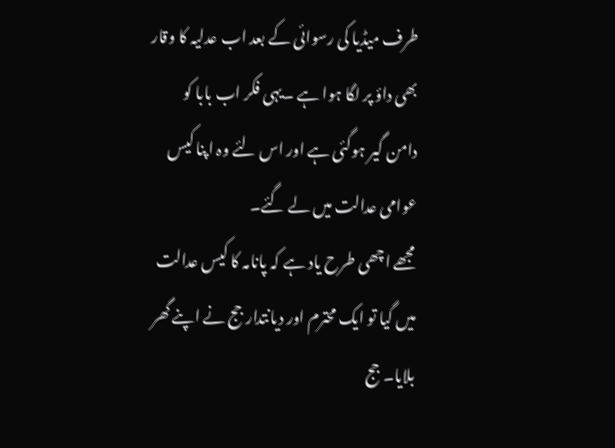طرف میڈیا کی رسوائی کے بعد اب عدلیہ کا وقار بھی داؤ پر لگا ہوا ہے ۔یہی فکر اب بابا کو دامن گیر ہوگئی ہے اور اس لئے وہ اپنا کیس عوامی عدالت میں لے گئے۔
مجھے اچھی طرح یاد ہے کہ پانامہ کا کیس عدالت میں گیا تو ایک محترم اور دیانتدار جج نے اپنے گھر بلایا۔ جج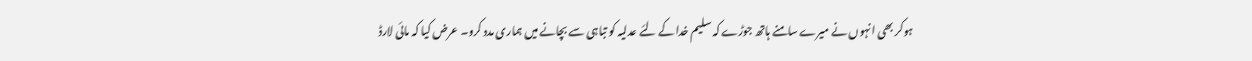ہوکر بھی انہوں نے میرے سامنے ہاتھ جوڑے کہ سلیم خدا کے لئے عدلیہ کو تباہی سے بچانے میں ہماری مدد کرو۔ عرض کیا کہ مائی لارڈ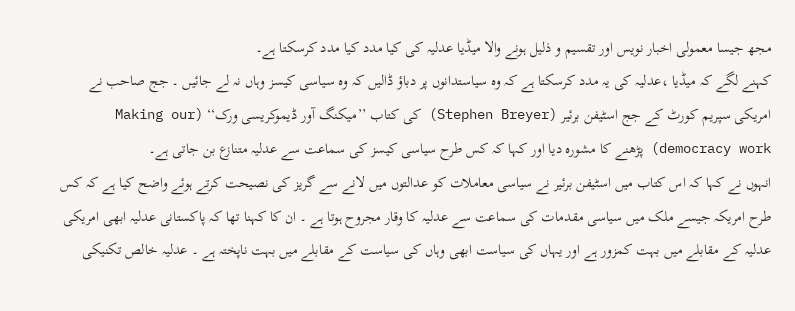مجھ جیسا معمولی اخبار نویس اور تقسیم و ذلیل ہونے والا میڈیا عدلیہ کی کیا مدد کیا مدد کرسکتا ہے۔
کہنے لگے کہ میڈیا ،عدلیہ کی یہ مدد کرسکتا ہے کہ وہ سیاستدانوں پر دباؤ ڈالیں کہ وہ سیاسی کیسز وہاں نہ لے جائیں ۔ جج صاحب نے امریکی سپریم کورٹ کے جج اسٹیفن برئیر (Stephen Breyer) کی کتاب ’’میکنگ آور ڈیموکریسی ورک‘‘ (Making our democracy work) پڑھنے کا مشورہ دیا اور کہا کہ کس طرح سیاسی کیسز کی سماعت سے عدلیہ متنازع بن جاتی ہے۔
انہوں نے کہا کہ اس کتاب میں اسٹیفن برئیر نے سیاسی معاملات کو عدالتوں میں لانے سے گریز کی نصیحت کرتے ہوئے واضح کیا ہے کہ کس طرح امریکہ جیسے ملک میں سیاسی مقدمات کی سماعت سے عدلیہ کا وقار مجروح ہوتا ہے ۔ ان کا کہنا تھا کہ پاکستانی عدلیہ ابھی امریکی عدلیہ کے مقابلے میں بہت کمزور ہے اور یہاں کی سیاست ابھی وہاں کی سیاست کے مقابلے میں بہت ناپختہ ہے ۔ عدلیہ خالص تکنیکی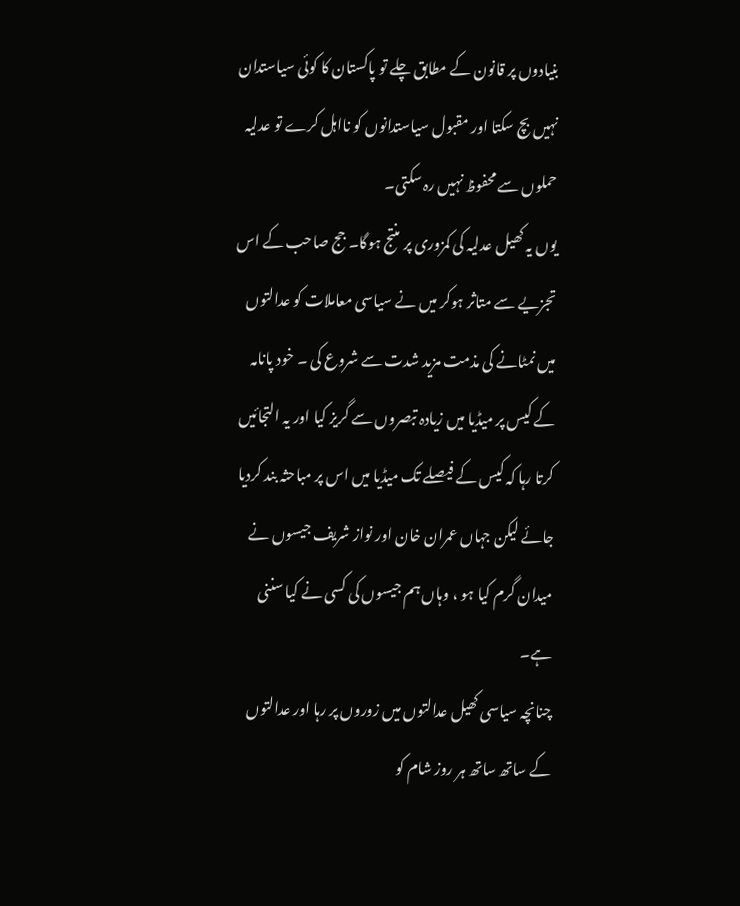بنیادوں پر قانون کے مطابق چلے تو پاکستان کا کوئی سیاستدان نہیں بچ سکتا اور مقبول سیاستدانوں کو نااہل کرے تو عدلیہ حملوں سے محفوظ نہیں رہ سکتی۔
یوں یہ کھیل عدلیہ کی کمزوری پر منتج ہوگا۔ جج صاحب کے اس تجزیے سے متاثر ہوکر میں نے سیاسی معاملات کو عدالتوں میں نمٹانے کی مذمت مزید شدت سے شروع کی ۔ خود پانامہ کے کیس پر میڈیا میں زیادہ تبصروں سے گریز کیا اور یہ التجائیں کرتا رہا کہ کیس کے فیصلے تک میڈیا میں اس پر مباحثہ بند کردیا جائے لیکن جہاں عمران خان اور نواز شریف جیسوں نے میدان گرم کیا ہو ، وہاں ہم جیسوں کی کسی نے کیا سننی ہے۔
چنانچہ سیاسی کھیل عدالتوں میں زوروں پر رہا اور عدالتوں کے ساتھ ساتھ ہر روز شام کو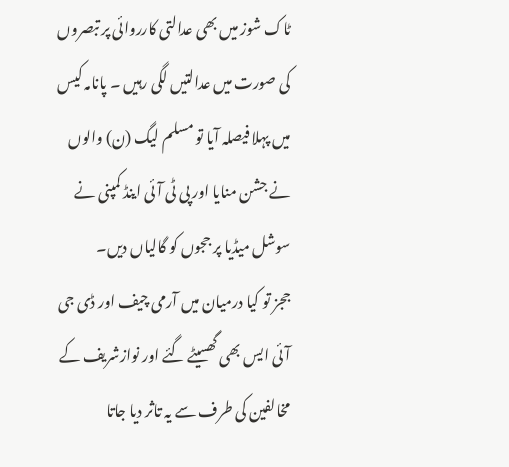ٹاک شوز میں بھی عدالتی کارروائی پر تبصروں کی صورت میں عدالتیں لگی رہیں ۔ پانامہ کیس میں پہلا فیصلہ آیا تو مسلم لیگ (ن) والوں نے جشن منایا اور پی ٹی آئی اینڈ کمپنی نے سوشل میڈیا پر ججوں کو گالیاں دیں۔
ججز تو کیا درمیان میں آرمی چیف اور ڈی جی آئی ایس بھی گھسیٹے گئے اور نوازشریف کے مخالفین کی طرف سے یہ تاثر دیا جاتا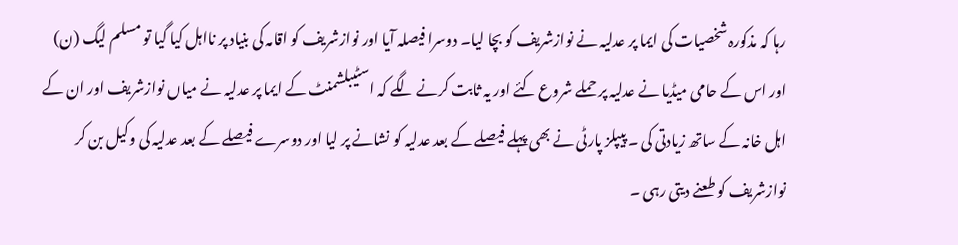رہا کہ مذکورہ شخصیات کی ایما پر عدلیہ نے نوازشریف کو بچا لیا۔ دوسرا فیصلہ آیا اور نوازشریف کو اقامہ کی بنیاد پر نااہل کیا گیا تو مسلم لیگ (ن) اور اس کے حامی میڈیا نے عدلیہ پر حملے شروع کئے اور یہ ثابت کرنے لگے کہ اسٹیبلشمنٹ کے ایما پر عدلیہ نے میاں نوازشریف اور ان کے اہل خانہ کے ساتھ زیادتی کی ۔ پیپلز پارٹی نے بھی پہلے فیصلے کے بعد عدلیہ کو نشانے پر لیا اور دوسرے فیصلے کے بعد عدلیہ کی وکیل بن کر نوازشریف کو طعنے دیتی رہی ۔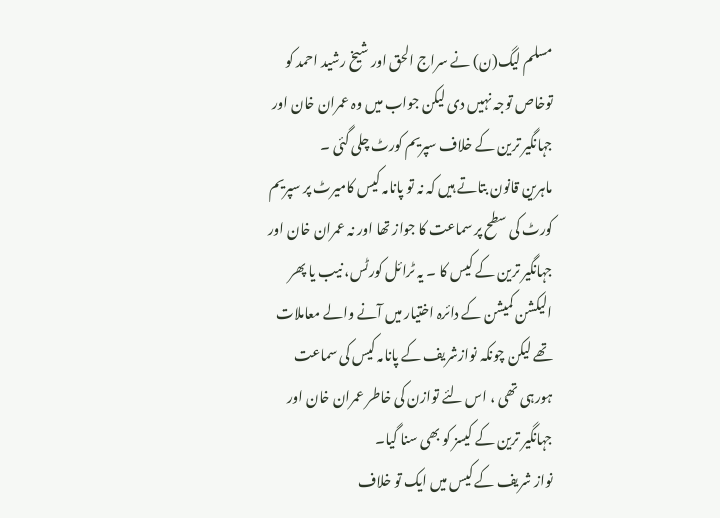مسلم لیگ(ن) نے سراج الحق اور شیخ رشید احمد کو توخاص توجہ نہیں دی لیکن جواب میں وہ عمران خان اور جہانگیر ترین کے خلاف سپریم کورٹ چلی گئی ۔
ماہرین قانون بتاتے ہیں کہ نہ تو پانامہ کیس کامیرٹ پر سپریم کورٹ کی سطح پر سماعت کا جواز تھا اور نہ عمران خان اور جہانگیر ترین کے کیس کا ۔ یہ ٹرائل کورٹس، نیب یا پھر الیکشن کمیشن کے دائرہ اختیار میں آنے والے معاملات تھے لیکن چونکہ نوازشریف کے پانامہ کیس کی سماعت ہورہی تھی ، اس لئے توازن کی خاطر عمران خان اور جہانگیر ترین کے کیسز کو بھی سنا گیا۔
نواز شریف کے کیس میں ایک تو خلاف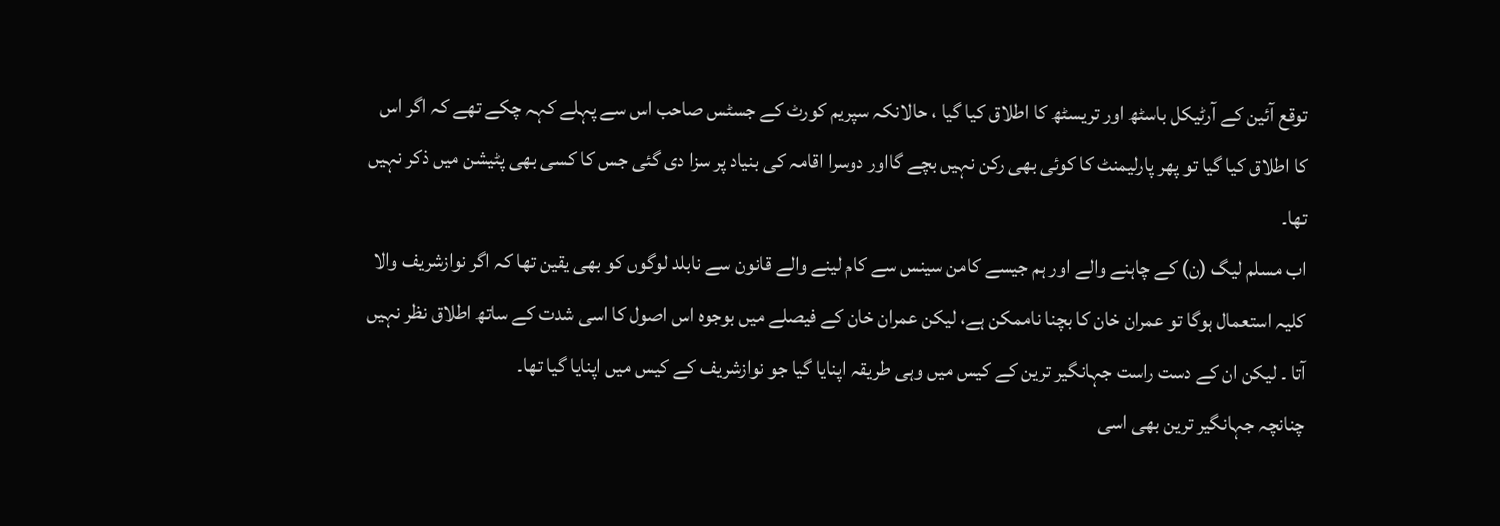توقع آئین کے آرٹیکل باسٹھ اور تریسٹھ کا اطلاق کیا گیا ، حالانکہ سپریم کورٹ کے جسٹس صاحب اس سے پہلے کہہ چکے تھے کہ اگر اس کا اطلاق کیا گیا تو پھر پارلیمنٹ کا کوئی بھی رکن نہیں بچے گااور دوسرا اقامہ کی بنیاد پر سزا دی گئی جس کا کسی بھی پٹیشن میں ذکر نہیں تھا۔
اب مسلم لیگ (ن) کے چاہنے والے اور ہم جیسے کامن سینس سے کام لینے والے قانون سے نابلد لوگوں کو بھی یقین تھا کہ اگر نوازشریف والا کلیہ استعمال ہوگا تو عمران خان کا بچنا ناممکن ہے، لیکن عمران خان کے فیصلے میں بوجوہ اس اصول کا اسی شدت کے ساتھ اطلاق نظر نہیں آتا ۔ لیکن ان کے دست راست جہانگیر ترین کے کیس میں وہی طریقہ اپنایا گیا جو نوازشریف کے کیس میں اپنایا گیا تھا۔
چنانچہ جہانگیر ترین بھی اسی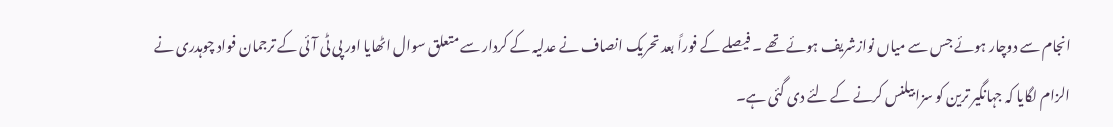انجام سے دوچار ہوئے جس سے میاں نوازشریف ہوئے تھے ۔ فیصلے کے فوراً بعد تحریک انصاف نے عدلیہ کے کردار سے متعلق سوال اٹھایا اور پی ٹی آئی کے ترجمان فواد چوہدری نے الزام لگایا کہ جہانگیر ترین کو سزا بیلنس کرنے کے لئے دی گئی ہے۔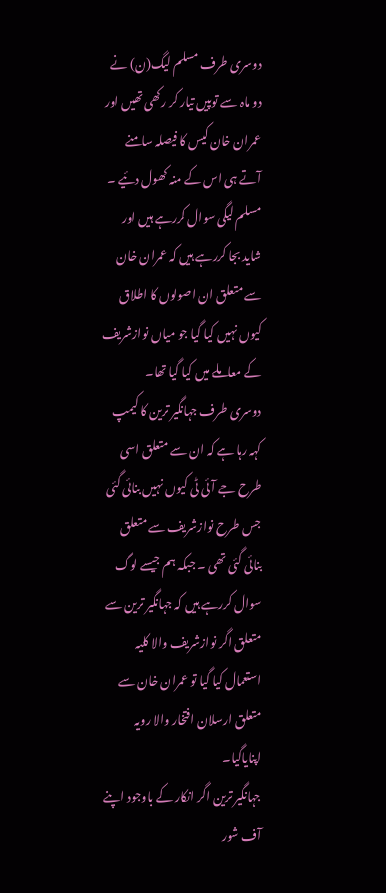دوسری طرف مسلم لیگ(ن) نے دو ماہ سے توپیں تیار کر رکھی تھیں اور عمران خان کیس کا فیصلہ سامنے آتے ہی اس کے منہ کھول دئیے ۔ مسلم لیگی سوال کررہے ہیں اور شاید بجا کررہے ہیں کہ عمران خان سے متعلق ان اصولوں کا اطلاق کیوں نہیں کیا گیا جو میاں نوازشریف کے معاملے میں کیا گیا تھا۔
دوسری طرف جہانگیر ترین کا کیمپ کہہ رہا ہے کہ ان سے متعلق اسی طرح جے آئی ٹی کیوں نہیں بنائی گئی جس طرح نوازشریف سے متعلق بنائی گئی تھی ۔ جبکہ ہم جیسے لوگ سوال کررہے ہیں کہ جہانگیر ترین سے متعلق اگر نوازشریف والا کلیہ استعمال کیا گیا تو عمران خان سے متعلق ارسلان افتخار والا رویہ اپنایاگیا۔
جہانگیر ترین اگر انکار کے باوجود اپنے آف شور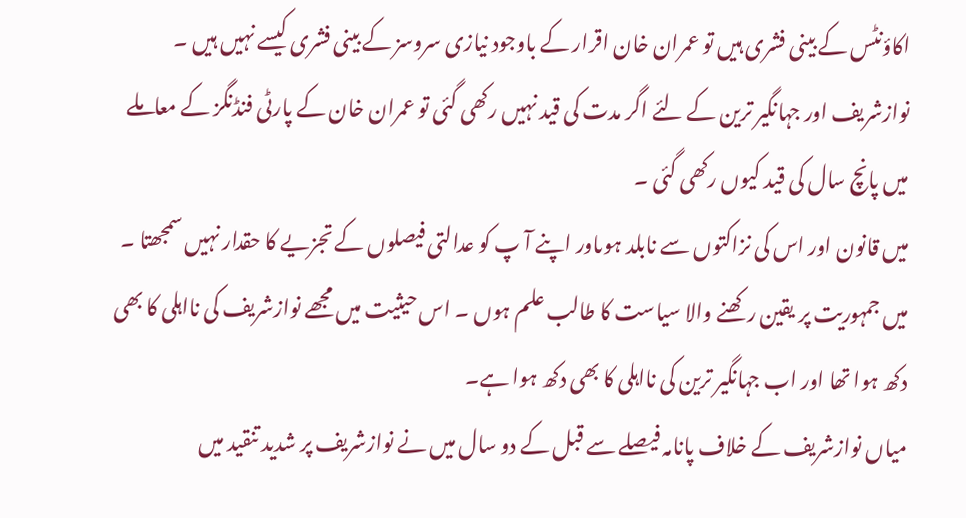اکاؤنٹس کے بینی فشری ہیں تو عمران خان اقرار کے باوجود نیازی سروسز کے بینی فشری کیسے نہیں ہیں ۔ نوازشریف اور جہانگیر ترین کے لئے اگر مدت کی قید نہیں رکھی گئی تو عمران خان کے پارٹی فنڈنگز کے معاملے میں پانچ سال کی قید کیوں رکھی گئی ۔
میں قانون اور اس کی نزاکتوں سے نابلد ہوںاور اپنے آ پ کو عدالتی فیصلوں کے تجزیے کا حقدار نہیں سمجھتا ۔ میں جمہوریت پر یقین رکھنے والا سیاست کا طالب علم ہوں ۔ اس حیثیت میں مجھے نوازشریف کی نااہلی کا بھی دکھ ہوا تھا اور اب جہانگیر ترین کی نااہلی کا بھی دکھ ہوا ہے۔
میاں نوازشریف کے خلاف پانامہ فیصلے سے قبل کے دو سال میں نے نوازشریف پر شدید تنقید میں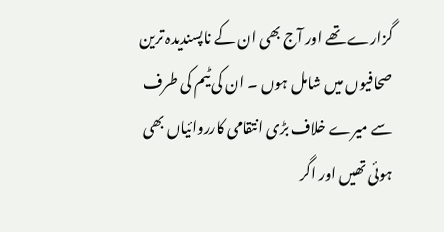گزارے تھے اور آج بھی ان کے ناپسندیدہ ترین صحافیوں میں شامل ہوں ۔ ان کی ٹیم کی طرف سے میرے خلاف بڑی انتقامی کارروائیاں بھی ہوئی تھیں اور اگر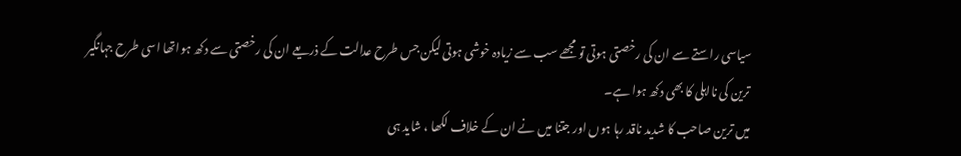سیاسی راستے سے ان کی رخصتی ہوتی تو مجھے سب سے زیادہ خوشی ہوتی لیکن جس طرح عدالت کے ذریعے ان کی رخصتی سے دکھ ہواتھا اسی طرح جہانگیر ترین کی نااہلی کا بھی دکھ ہوا ہے۔
میں ترین صاحب کا شدید ناقد رہا ہوں اور جتنا میں نے ان کے خلاف لکھا ، شاید ہی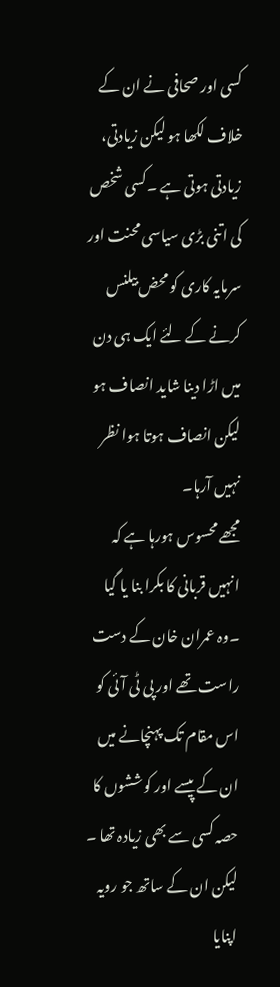کسی اور صحافی نے ان کے خلاف لکھا ہو لیکن زیادتی، زیادتی ہوتی ہے ۔کسی شخص کی اتنی بڑی سیاسی محنت اور سرمایہ کاری کو محض بیلنس کرنے کے لئے ایک ہی دن میں اڑا دینا شاید انصاف ہو لیکن انصاف ہوتا ہوا نظر نہیں آرہا۔
مجھے محسوس ہورہا ہے کہ انہیں قربانی کا بکرا بنا یا گیا ۔وہ عمران خان کے دست راست تھے اور پی ٹی آئی کو اس مقام تک پہنچانے میں ان کے پیسے اور کوششوں کا حصہ کسی سے بھی زیادہ تھا ۔ لیکن ان کے ساتھ جو رویہ اپنایا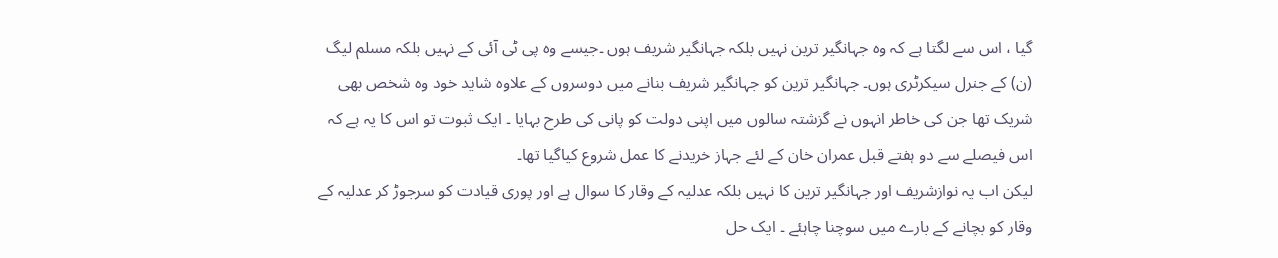گیا ، اس سے لگتا ہے کہ وہ جہانگیر ترین نہیں بلکہ جہانگیر شریف ہوں ۔جیسے وہ پی ٹی آئی کے نہیں بلکہ مسلم لیگ (ن) کے جنرل سیکرٹری ہوں۔ جہانگیر ترین کو جہانگیر شریف بنانے میں دوسروں کے علاوہ شاید خود وہ شخص بھی شریک تھا جن کی خاطر انہوں نے گزشتہ سالوں میں اپنی دولت کو پانی کی طرح بہایا ۔ ایک ثبوت تو اس کا یہ ہے کہ اس فیصلے سے دو ہفتے قبل عمران خان کے لئے جہاز خریدنے کا عمل شروع کیاگیا تھا۔
لیکن اب یہ نوازشریف اور جہانگیر ترین کا نہیں بلکہ عدلیہ کے وقار کا سوال ہے اور پوری قیادت کو سرجوڑ کر عدلیہ کے وقار کو بچانے کے بارے میں سوچنا چاہئے ۔ ایک حل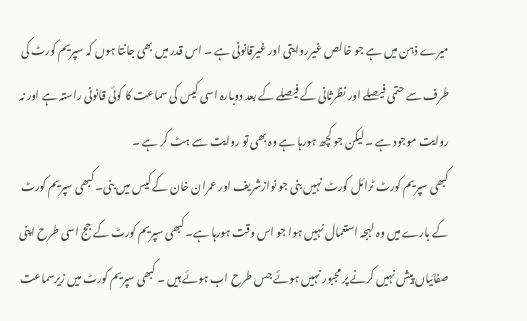میرے ذہن میں ہے جو خالص غیرروایتی اور غیرقانونی ہے ۔ اس قدر میں بھی جانتا ہوں کہ سپریم کورٹ کی طرف سے حتمی فیصلے اور نظرثانی کے فیصلے کے بعد دوبارہ اسی کیس کی سماعت کا کوئی قانونی راستہ ہے اور نہ روایت موجود ہے ۔ لیکن جو کچھ ہورہا ہے وہ بھی تو روایت سے ہٹ کر ہے ۔
کبھی سپریم کورٹ ٹرائل کورٹ نہیں بنی جو نوازشریف اور عمران خان کے کیس میں بنی۔ کبھی سپریم کورٹ کے بارے میں وہ لہجہ استعمال نہیں ہوا جو اس وقت ہورہا ہے۔ کبھی سپریم کورٹ کے جج اسی طرح اپنی صفائیاں پیش نہیں کرنے پر مجبور نہیں ہوئے جس طرح اب ہوئے ہیں ۔ کبھی سپریم کورٹ میں زیرسماعت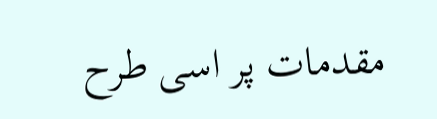مقدمات پر اسی طرح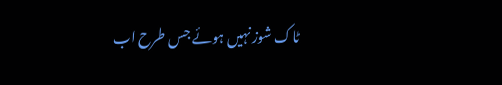ٹاک شوز نہیں ہوئے جس طرح اب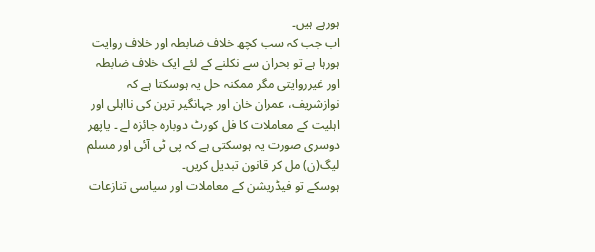ہورہے ہیں۔
اب جب کہ سب کچھ خلاف ضابطہ اور خلاف روایت ہورہا ہے تو بحران سے نکلنے کے لئے ایک خلاف ضابطہ اور غیرروایتی مگر ممکنہ حل یہ ہوسکتا ہے کہ نوازشریف، عمران خان اور جہانگیر ترین کی نااہلی اور اہلیت کے معاملات کا فل کورٹ دوبارہ جائزہ لے ۔ یاپھر دوسری صورت یہ ہوسکتی ہے کہ پی ٹی آئی اور مسلم لیگ(ن) مل کر قانون تبدیل کریں۔
ہوسکے تو فیڈریشن کے معاملات اور سیاسی تنازعات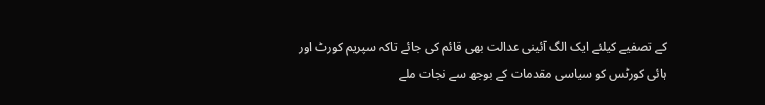کے تصفیے کیلئے ایک الگ آئینی عدالت بھی قائم کی جائے تاکہ سپریم کورٹ اور ہائی کورٹس کو سیاسی مقدمات کے بوجھ سے نجات ملے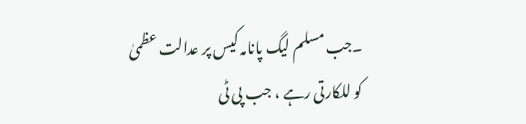۔جب مسلم لیگ پانامہ کیس پر عدالت عظمیٰ کو للکارتی رہے ، جب پی ٹی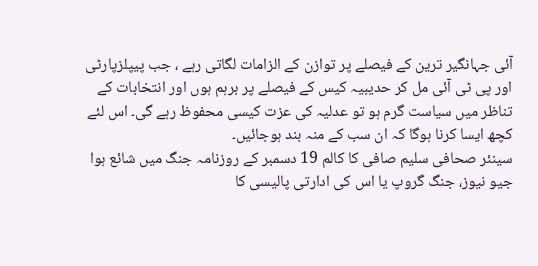آئی جہانگیر ترین کے فیصلے پر توازن کے الزامات لگاتی رہے ، جب پیپلزپارٹی اور پی ٹی آئی مل کر حدیبیہ کیس کے فیصلے پر برہم ہوں اور انتخابات کے تناظر میں سیاست گرم ہو تو عدلیہ کی عزت کیسی محفوظ رہے گی۔ اس لئے کچھ ایسا کرنا ہوگا کہ ان سب کے منہ بند ہوجائیں۔
سینئر صحافی سلیم صافی کا کالم 19 دسمبر کے روزنامہ جنگ میں شائع ہوا
جیو نیوز، جنگ گروپ یا اس کی ادارتی پالیسی کا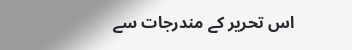اس تحریر کے مندرجات سے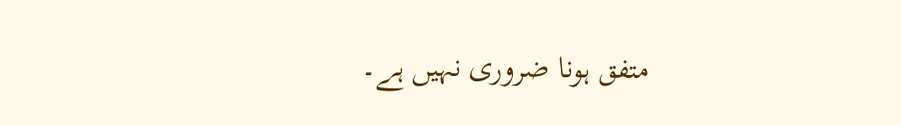متفق ہونا ضروری نہیں ہے۔